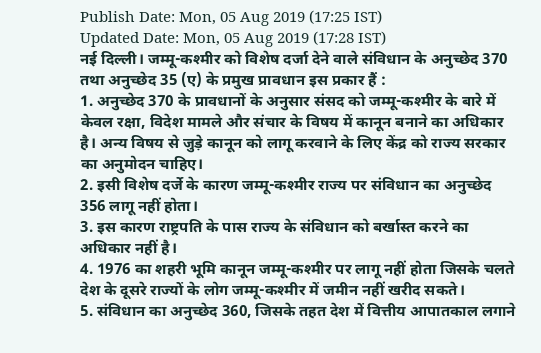Publish Date: Mon, 05 Aug 2019 (17:25 IST)
Updated Date: Mon, 05 Aug 2019 (17:28 IST)
नई दिल्ली। जम्मू-कश्मीर को विशेष दर्जा देने वाले संविधान के अनुच्छेद 370 तथा अनुच्छेद 35 (ए) के प्रमुख प्रावधान इस प्रकार हैं :
1. अनुच्छेद 370 के प्रावधानों के अनुसार संसद को जम्मू-कश्मीर के बारे में केवल रक्षा, विदेश मामले और संचार के विषय में कानून बनाने का अधिकार है। अन्य विषय से जुड़े कानून को लागू करवाने के लिए केंद्र को राज्य सरकार का अनुमोदन चाहिए।
2. इसी विशेष दर्जे के कारण जम्मू-कश्मीर राज्य पर संविधान का अनुच्छेद 356 लागू नहीं होता।
3. इस कारण राष्ट्रपति के पास राज्य के संविधान को बर्खास्त करने का अधिकार नहीं है।
4. 1976 का शहरी भूमि कानून जम्मू-कश्मीर पर लागू नहीं होता जिसके चलते देश के दूसरे राज्यों के लोग जम्मू-कश्मीर में जमीन नहीं खरीद सकते।
5. संविधान का अनुच्छेद 360, जिसके तहत देश में वित्तीय आपातकाल लगाने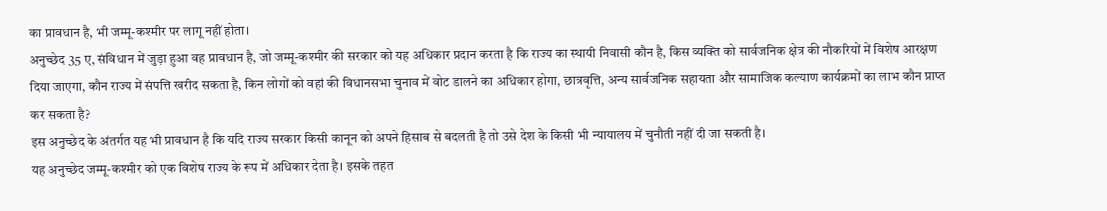का प्रावधान है, भी जम्मू-कश्मीर पर लागू नहीं होता।
अनुच्छेद 35 ए, संविधान में जुड़ा हुआ वह प्रावधान है, जो जम्मू-कश्मीर की सरकार को यह अधिकार प्रदान करता है कि राज्य का स्थायी निवासी कौन है, किस व्यक्ति को सार्वजनिक क्षेत्र की नौकरियों में विशेष आरक्षण दिया जाएगा, कौन राज्य में संपत्ति खरीद सकता है, किन लोगों को वहां की विधानसभा चुनाव में वोट डालने का अधिकार होगा, छात्रवृत्ति, अन्य सार्वजनिक सहायता और सामाजिक कल्याण कार्यक्रमों का लाभ कौन प्राप्त कर सकता है?
इस अनुच्छेद के अंतर्गत यह भी प्रावधान है कि यदि राज्य सरकार किसी कानून को अपने हिसाब से बदलती है तो उसे देश के किसी भी न्यायालय में चुनौती नहीं दी जा सकती है।
यह अनुच्छेद जम्मू-कश्मीर को एक विशेष राज्य के रूप में अधिकार देता है। इसके तहत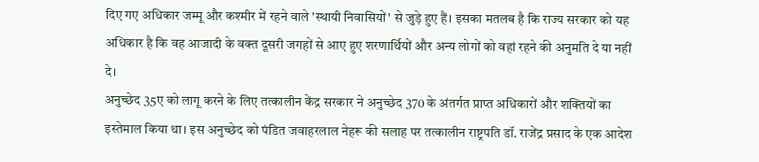दिए गए अधिकार जम्मू और कश्मीर में रहने वाले 'स्थायी निवासियों' से जुड़े हुए हैं। इसका मतलब है कि राज्य सरकार को यह अधिकार है कि वह आजादी के वक्त दूसरी जगहों से आए हुए शरणार्थियों और अन्य लोगों को वहां रहने की अनुमति दे या नहीं दे।
अनुच्छेद 35ए को लागू करने के लिए तत्कालीन केंद्र सरकार ने अनुच्छेद 370 के अंतर्गत प्राप्त अधिकारों और शक्तियों का इस्तेमाल किया था। इस अनुच्छेद को पंडित जवाहरलाल नेहरू की सलाह पर तत्कालीन राष्ट्रपति डॉ. राजेंद्र प्रसाद के एक आदेश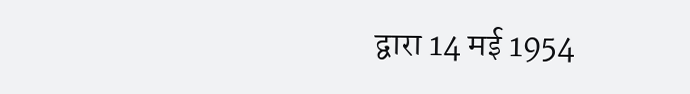द्वारा 14 मई 1954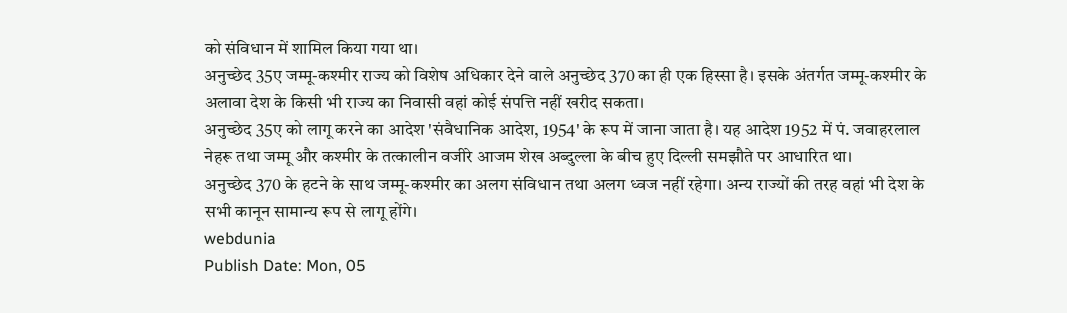को संविधान में शामिल किया गया था।
अनुच्छेद 35ए जम्मू-कश्मीर राज्य को विशेष अधिकार देने वाले अनुच्छेद 370 का ही एक हिस्सा है। इसके अंतर्गत जम्मू-कश्मीर के अलावा देश के किसी भी राज्य का निवासी वहां कोई संपत्ति नहीं खरीद सकता।
अनुच्छेद 35ए को लागू करने का आदेश 'संवैधानिक आदेश, 1954' के रूप में जाना जाता है। यह आदेश 1952 में पं. जवाहरलाल नेहरू तथा जम्मू और कश्मीर के तत्कालीन वजीरे आजम शेख अब्दुल्ला के बीच हुए दिल्ली समझौते पर आधारित था।
अनुच्छेद 370 के हटने के साथ जम्मू-कश्मीर का अलग संविधान तथा अलग ध्वज नहीं रहेगा। अन्य राज्यों की तरह वहां भी देश के सभी कानून सामान्य रूप से लागू होंगे।
webdunia
Publish Date: Mon, 05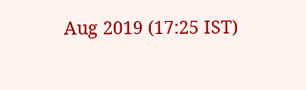Aug 2019 (17:25 IST)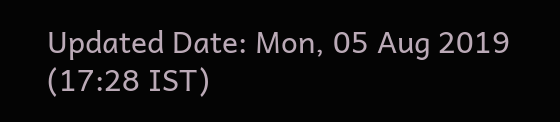Updated Date: Mon, 05 Aug 2019 (17:28 IST)